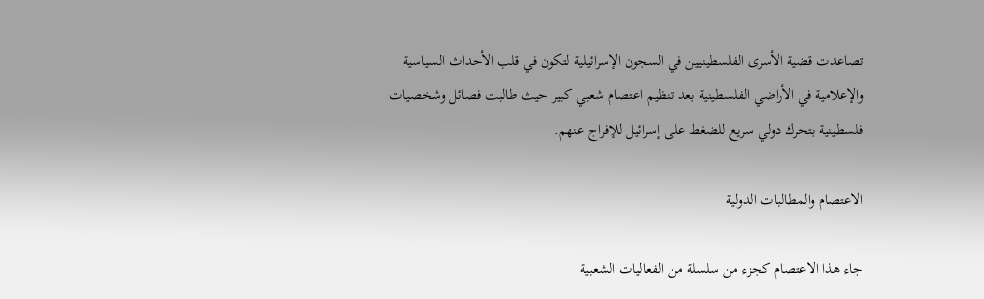تصاعدت قضية الأسرى الفلسطينيين في السجون الإسرائيلية لتكون في قلب الأحداث السياسية والإعلامية في الأراضي الفلسطينية بعد تنظيم اعتصام شعبي كبير حيث طالبت فصائل وشخصيات فلسطينية بتحرك دولي سريع للضغط على إسرائيل للإفراج عنهم.

الاعتصام والمطالبات الدولية

جاء هذا الاعتصام كجزء من سلسلة من الفعاليات الشعبية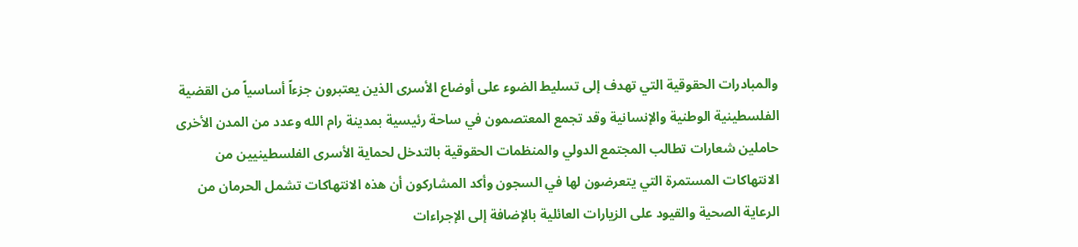والمبادرات الحقوقية التي تهدف إلى تسليط الضوء على أوضاع الأسرى الذين يعتبرون جزءاً أساسياً من القضية الفلسطينية الوطنية والإنسانية وقد تجمع المعتصمون في ساحة رئيسية بمدينة رام الله وعدد من المدن الأخرى حاملين شعارات تطالب المجتمع الدولي والمنظمات الحقوقية بالتدخل لحماية الأسرى الفلسطينيين من الانتهاكات المستمرة التي يتعرضون لها في السجون وأكد المشاركون أن هذه الانتهاكات تشمل الحرمان من الرعاية الصحية والقيود على الزيارات العائلية بالإضافة إلى الإجراءات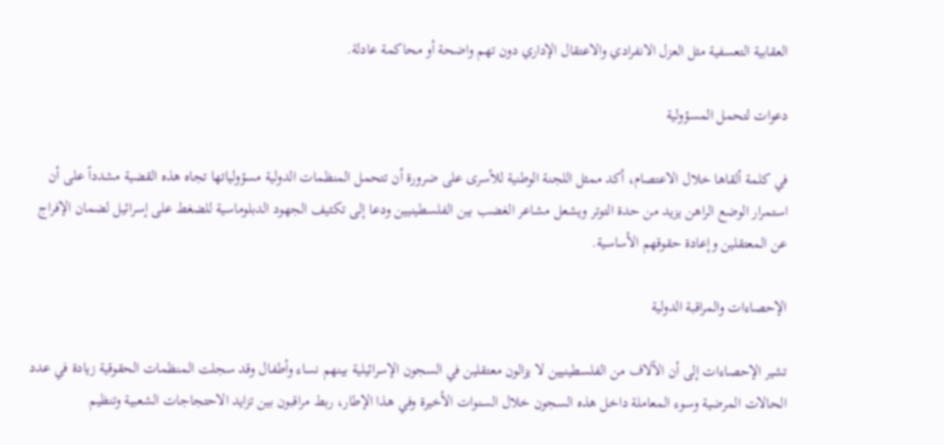العقابية التعسفية مثل العزل الانفرادي والاعتقال الإداري دون تهم واضحة أو محاكمة عادلة.

دعوات لتحمل المسؤولية

في كلمة ألقاها خلال الاعتصام، أكد ممثل اللجنة الوطنية للأسرى على ضرورة أن تتحمل المنظمات الدولية مسؤولياتها تجاه هذه القضية مشدداً على أن استمرار الوضع الراهن يزيد من حدة التوتر ويشعل مشاعر الغضب بين الفلسطينيين ودعا إلى تكثيف الجهود الدبلوماسية للضغط على إسرائيل لضمان الإفراج عن المعتقلين وإعادة حقوقهم الأساسية.

الإحصاءات والمراقبة الدولية

تشير الإحصاءات إلى أن الآلاف من الفلسطينيين لا يزالون معتقلين في السجون الإسرائيلية بينهم نساء وأطفال وقد سجلت المنظمات الحقوقية زيادة في عدد الحالات المرضية وسوء المعاملة داخل هذه السجون خلال السنوات الأخيرة وفي هذا الإطار، ربط مراقبون بين تزايد الاحتجاجات الشعبية وتنظيم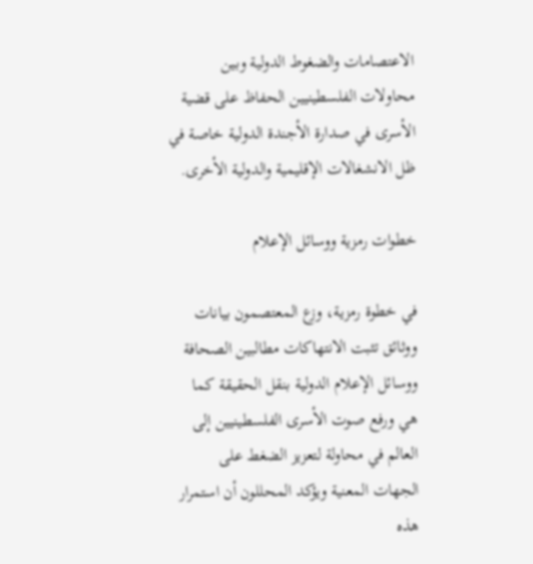الاعتصامات والضغوط الدولية وبين محاولات الفلسطينيين الحفاظ على قضية الأسرى في صدارة الأجندة الدولية خاصة في ظل الانشغالات الإقليمية والدولية الأخرى.

خطوات رمزية ووسائل الإعلام

في خطوة رمزية، وزع المعتصمون بيانات ووثائق تثبت الانتهاكات مطالبين الصحافة ووسائل الإعلام الدولية بنقل الحقيقة كما هي ورفع صوت الأسرى الفلسطينيين إلى العالم في محاولة لتعزيز الضغط على الجهات المعنية ويؤكد المحللون أن استمرار هذه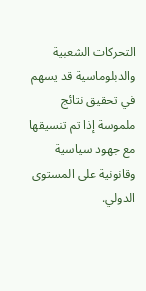التحركات الشعبية والدبلوماسية قد يسهم في تحقيق نتائج ملموسة إذا تم تنسيقها مع جهود سياسية وقانونية على المستوى الدولي.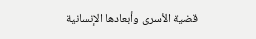قضية الأسرى وأبعادها الإنسانية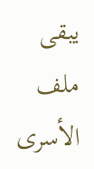يبقى ملف الأسرى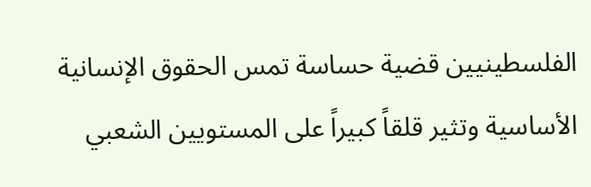الفلسطينيين قضية حساسة تمس الحقوق الإنسانية الأساسية وتثير قلقاً كبيراً على المستويين الشعبي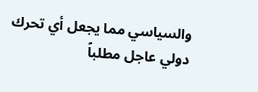والسياسي مما يجعل أي تحرك دولي عاجل مطلباً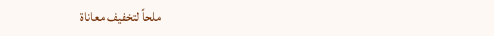ملحاً لتخفيف معاناة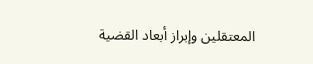المعتقلين وإبراز أبعاد القضية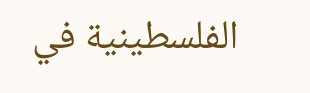الفلسطينية في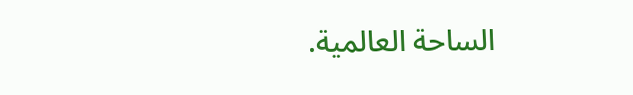الساحة العالمية.